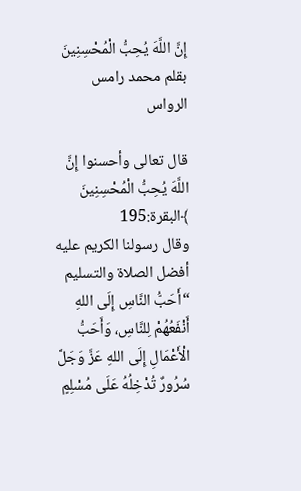إِنَّ اللَّهَ يُحِبُّ الْمُحْسِنِينَ
بقلم محمد رامس الرواس

قال تعالى وأحسنوا إِنَّ اللَّهَ يُحِبُّ الْمُحْسِنِينَ ﴾البقرة:195
وقال رسولنا الكريم عليه أفضل الصلاة والتسليم “أَحَبُّ النَّاسِ إِلَى اللهِ أَنْفَعُهُمْ لِلنَّاسِ، وَأَحَبُّ الْأَعْمَالِ إِلَى اللهِ عَزَّ وَجَلَّ سُرُورٌ تُدْخِلُهُ عَلَى مُسْلِمٍ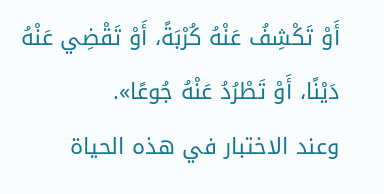أَوْ تَكْشِفُ عَنْهُ كُرْبَةً، أَوْ تَقْضِي عَنْهُ دَيْنًا، أَوْ تَطْرُدُ عَنْهُ جُوعًا».
وعند الاختبار في هذه الحياة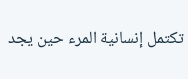تكتمل إنسانية المرء حين يجد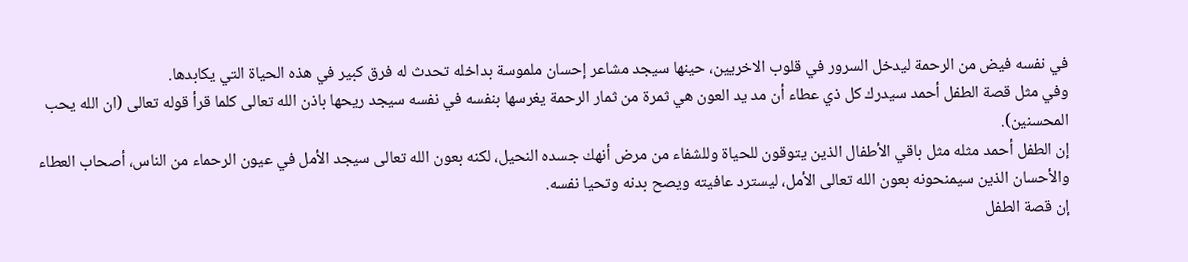في نفسه فيض من الرحمة ليدخل السرور في قلوب الاخريين، حينها سيجد مشاعر إحسان ملموسة بداخله تحدث له فرق كبير في هذه الحياة التي يكابدها.
وفي مثل قصة الطفل أحمد سيدرك كل ذي عطاء أن مد يد العون هي ثمرة من ثمار الرحمة يغرسها بنفسه في نفسه سيجد ريحها باذن الله تعالى كلما قرأ قوله تعالى (ان الله يحب المحسنين).
إن الطفل أحمد مثله مثل باقي الأطفال الذين يتوقون للحياة وللشفاء من مرض أنهك جسده النحيل، لكنه بعون الله تعالى سيجد الأمل في عيون الرحماء من الناس، أصحاب العطاء والأحسان الذين سيمنحونه بعون الله تعالى الأمل، ليسترد عافيته ويصح بدنه وتحيا نفسه.
إن قصة الطفل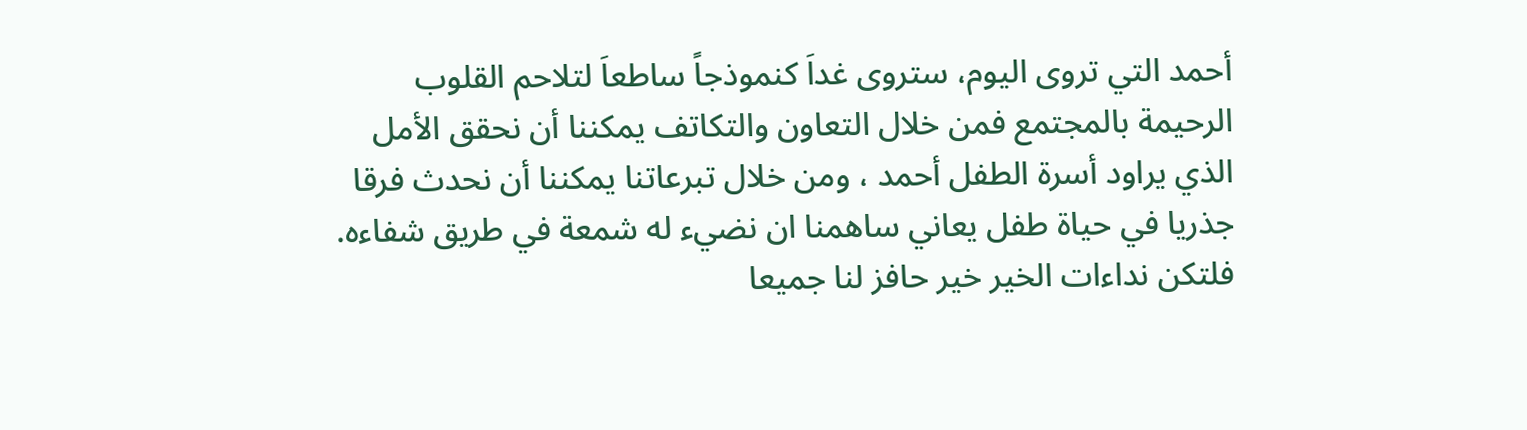أحمد التي تروى اليوم، ستروى غداَ كنموذجاً ساطعاَ لتلاحم القلوب الرحيمة بالمجتمع فمن خلال التعاون والتكاتف يمكننا أن نحقق الأمل الذي يراود أسرة الطفل أحمد ، ومن خلال تبرعاتنا يمكننا أن نحدث فرقا جذريا في حياة طفل يعاني ساهمنا ان نضيء له شمعة في طريق شفاءه.
فلتكن نداءات الخير خير حافز لنا جميعا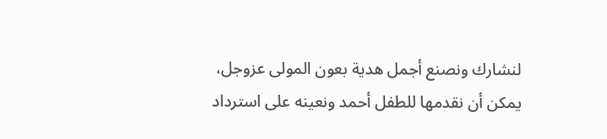لنشارك ونصنع أجمل هدية بعون المولى عزوجل، يمكن أن نقدمها للطفل أحمد ونعينه على استرداد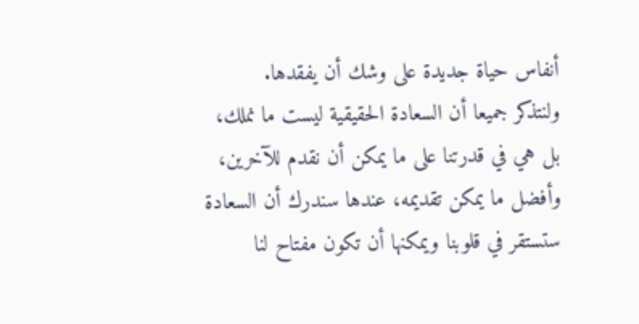أنفاس حياة جديدة على وشك أن يفقدها.
ولنتذكر جميعا أن السعادة الحقيقية ليست ما نملك، بل هي في قدرتنا على ما يمكن أن نقدم للآخرين، وأفضل ما يمكن تقديمه، عندها سندرك أن السعادة ستستقر في قلوبنا ويمكنها أن تكون مفتاح لنا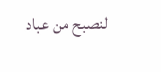لنصبح من عباد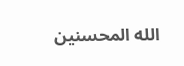الله المحسنين